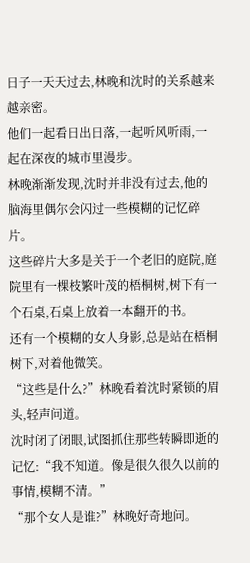日子一天天过去,林晚和沈时的关系越来越亲密。
他们一起看日出日落,一起听风听雨,一起在深夜的城市里漫步。
林晚渐渐发现,沈时并非没有过去,他的脑海里偶尔会闪过一些模糊的记忆碎片。
这些碎片大多是关于一个老旧的庭院,庭院里有一棵枝繁叶茂的梧桐树,树下有一个石桌,石桌上放着一本翻开的书。
还有一个模糊的女人身影,总是站在梧桐树下,对着他微笑。
“这些是什么?”林晚看着沈时紧锁的眉头,轻声问道。
沈时闭了闭眼,试图抓住那些转瞬即逝的记忆:“我不知道。像是很久很久以前的事情,模糊不清。”
“那个女人是谁?”林晚好奇地问。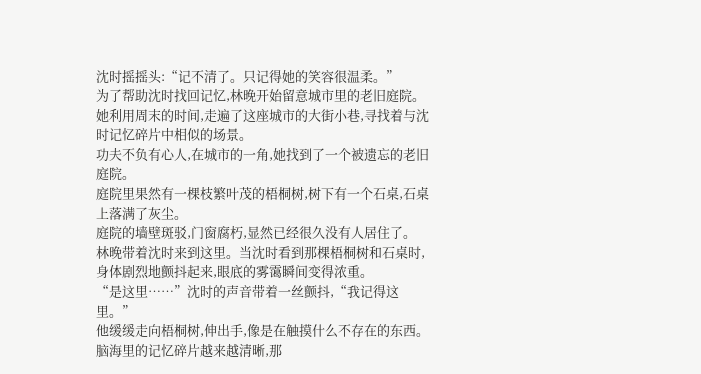沈时摇摇头:“记不清了。只记得她的笑容很温柔。”
为了帮助沈时找回记忆,林晚开始留意城市里的老旧庭院。
她利用周末的时间,走遍了这座城市的大街小巷,寻找着与沈时记忆碎片中相似的场景。
功夫不负有心人,在城市的一角,她找到了一个被遗忘的老旧庭院。
庭院里果然有一棵枝繁叶茂的梧桐树,树下有一个石桌,石桌上落满了灰尘。
庭院的墙壁斑驳,门窗腐朽,显然已经很久没有人居住了。
林晚带着沈时来到这里。当沈时看到那棵梧桐树和石桌时,身体剧烈地颤抖起来,眼底的雾霭瞬间变得浓重。
“是这里……”沈时的声音带着一丝颤抖,“我记得这里。”
他缓缓走向梧桐树,伸出手,像是在触摸什么不存在的东西。
脑海里的记忆碎片越来越清晰,那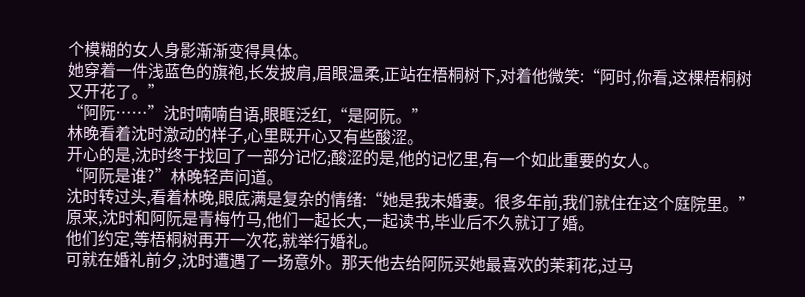个模糊的女人身影渐渐变得具体。
她穿着一件浅蓝色的旗袍,长发披肩,眉眼温柔,正站在梧桐树下,对着他微笑:“阿时,你看,这棵梧桐树又开花了。”
“阿阮……”沈时喃喃自语,眼眶泛红,“是阿阮。”
林晚看着沈时激动的样子,心里既开心又有些酸涩。
开心的是,沈时终于找回了一部分记忆;酸涩的是,他的记忆里,有一个如此重要的女人。
“阿阮是谁?”林晚轻声问道。
沈时转过头,看着林晚,眼底满是复杂的情绪:“她是我未婚妻。很多年前,我们就住在这个庭院里。”
原来,沈时和阿阮是青梅竹马,他们一起长大,一起读书,毕业后不久就订了婚。
他们约定,等梧桐树再开一次花,就举行婚礼。
可就在婚礼前夕,沈时遭遇了一场意外。那天他去给阿阮买她最喜欢的茉莉花,过马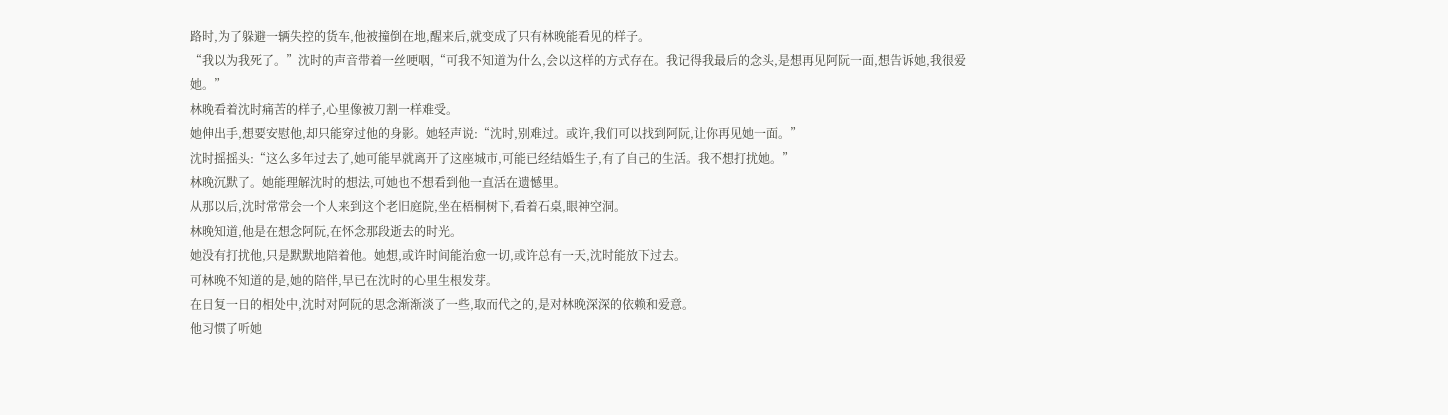路时,为了躲避一辆失控的货车,他被撞倒在地,醒来后,就变成了只有林晚能看见的样子。
“我以为我死了。”沈时的声音带着一丝哽咽,“可我不知道为什么,会以这样的方式存在。我记得我最后的念头,是想再见阿阮一面,想告诉她,我很爱她。”
林晚看着沈时痛苦的样子,心里像被刀割一样难受。
她伸出手,想要安慰他,却只能穿过他的身影。她轻声说:“沈时,别难过。或许,我们可以找到阿阮,让你再见她一面。”
沈时摇摇头:“这么多年过去了,她可能早就离开了这座城市,可能已经结婚生子,有了自己的生活。我不想打扰她。”
林晚沉默了。她能理解沈时的想法,可她也不想看到他一直活在遗憾里。
从那以后,沈时常常会一个人来到这个老旧庭院,坐在梧桐树下,看着石桌,眼神空洞。
林晚知道,他是在想念阿阮,在怀念那段逝去的时光。
她没有打扰他,只是默默地陪着他。她想,或许时间能治愈一切,或许总有一天,沈时能放下过去。
可林晚不知道的是,她的陪伴,早已在沈时的心里生根发芽。
在日复一日的相处中,沈时对阿阮的思念渐渐淡了一些,取而代之的,是对林晚深深的依赖和爱意。
他习惯了听她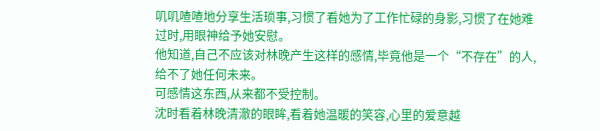叽叽喳喳地分享生活琐事,习惯了看她为了工作忙碌的身影,习惯了在她难过时,用眼神给予她安慰。
他知道,自己不应该对林晚产生这样的感情,毕竟他是一个“不存在”的人,给不了她任何未来。
可感情这东西,从来都不受控制。
沈时看着林晚清澈的眼眸,看着她温暖的笑容,心里的爱意越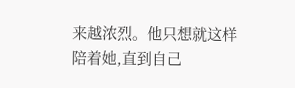来越浓烈。他只想就这样陪着她,直到自己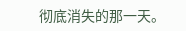彻底消失的那一天。